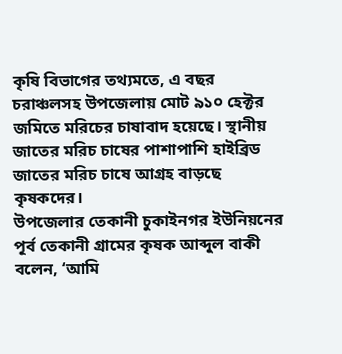কৃষি বিভাগের তথ্যমতে, এ বছর চরাঞ্চলসহ উপজেলায় মোট ৯১০ হেক্টর জমিতে মরিচের চাষাবাদ হয়েছে। স্থানীয় জাতের মরিচ চাষের পাশাপাশি হাইব্রিড জাতের মরিচ চাষে আগ্রহ বাড়ছে কৃষকদের।
উপজেলার তেকানী চুকাইনগর ইউনিয়নের পূর্ব তেকানী গ্রামের কৃষক আব্দুল বাকী বলেন, ‘আমি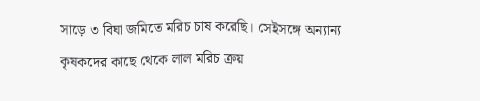সাড়ে ৩ বিঘা জমিতে মরিচ চাষ করেছি। সেইসঙ্গে অন্যান্য কৃষকদের কাছে থেকে লাল মরিচ ক্রয়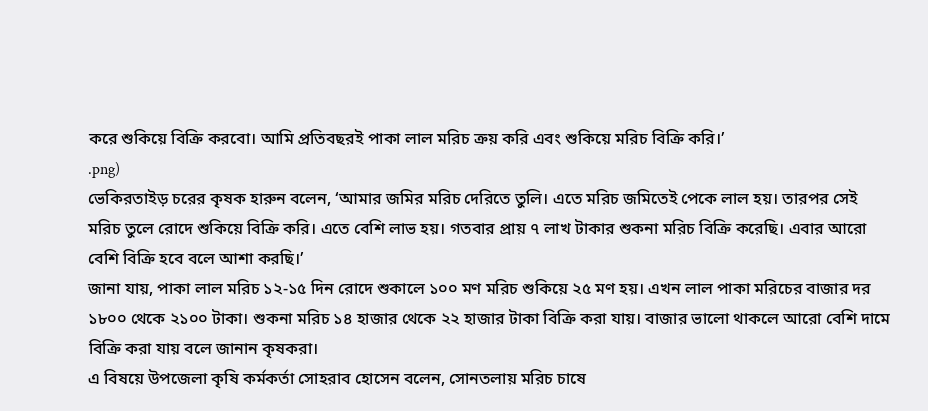করে শুকিয়ে বিক্রি করবো। আমি প্রতিবছরই পাকা লাল মরিচ ক্রয় করি এবং শুকিয়ে মরিচ বিক্রি করি।’
.png)
ভেকিরতাইড় চরের কৃষক হারুন বলেন, ‘আমার জমির মরিচ দেরিতে তুলি। এতে মরিচ জমিতেই পেকে লাল হয়। তারপর সেই মরিচ তুলে রোদে শুকিয়ে বিক্রি করি। এতে বেশি লাভ হয়। গতবার প্রায় ৭ লাখ টাকার শুকনা মরিচ বিক্রি করেছি। এবার আরো বেশি বিক্রি হবে বলে আশা করছি।’
জানা যায়, পাকা লাল মরিচ ১২-১৫ দিন রোদে শুকালে ১০০ মণ মরিচ শুকিয়ে ২৫ মণ হয়। এখন লাল পাকা মরিচের বাজার দর ১৮০০ থেকে ২১০০ টাকা। শুকনা মরিচ ১৪ হাজার থেকে ২২ হাজার টাকা বিক্রি করা যায়। বাজার ভালো থাকলে আরো বেশি দামে বিক্রি করা যায় বলে জানান কৃষকরা।
এ বিষয়ে উপজেলা কৃষি কর্মকর্তা সোহরাব হোসেন বলেন, সোনতলায় মরিচ চাষে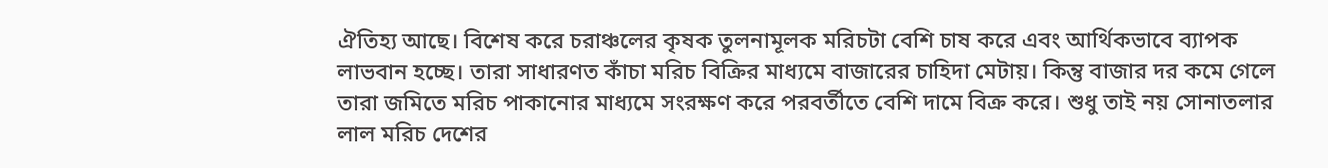ঐতিহ্য আছে। বিশেষ করে চরাঞ্চলের কৃষক তুলনামূলক মরিচটা বেশি চাষ করে এবং আর্থিকভাবে ব্যাপক লাভবান হচ্ছে। তারা সাধারণত কাঁচা মরিচ বিক্রির মাধ্যমে বাজারের চাহিদা মেটায়। কিন্তু বাজার দর কমে গেলে তারা জমিতে মরিচ পাকানোর মাধ্যমে সংরক্ষণ করে পরবর্তীতে বেশি দামে বিক্র করে। শুধু তাই নয় সোনাতলার লাল মরিচ দেশের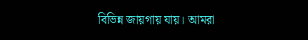বিভিন্ন জায়গায় যায়। আমরা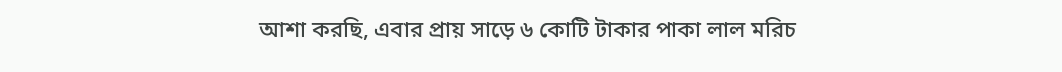আশা করছি, এবার প্রায় সাড়ে ৬ কোটি টাকার পাকা লাল মরিচ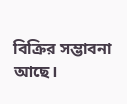বিক্রির সম্ভাবনা আছে।